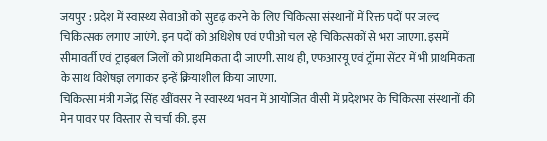जयपुर : प्रदेश में स्वास्थ्य सेवाओं को सुदृढ़ करने के लिए चिकित्सा संस्थानों में रिक्त पदों पर जल्द चिकित्सक लगाए जाएंगे. इन पदों को अधिशेष एवं एपीओ चल रहे चिकित्सकों से भरा जाएगा. इसमें सीमावर्ती एवं ट्राइबल जिलों को प्राथमिकता दी जाएगी. साथ ही, एफआरयू एवं ट्रॉमा सेंटर में भी प्राथमिकता के साथ विशेषज्ञ लगाकर इन्हें क्रियाशील किया जाएगा.
चिकित्सा मंत्री गजेंद्र सिंह खींवसर ने स्वास्थ्य भवन में आयोजित वीसी में प्रदेशभर के चिकित्सा संस्थानों की मेन पावर पर विस्तार से चर्चा की. इस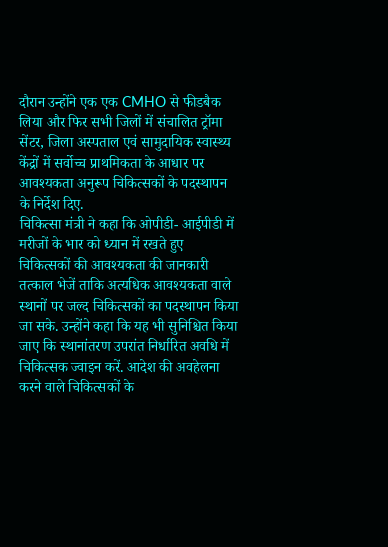दौरान उन्होंने एक एक CMHO से फीडबैक लिया और फिर सभी जिलों में संचालित ट्रॉमा सेंटर, जिला अस्पताल एवं सामुदायिक स्वास्थ्य केंद्रों में सर्वोच्च प्राथमिकता के आधार पर आवश्यकता अनुरूप चिकित्सकों के पदस्थापन के निर्देश दिए.
चिकित्सा मंत्री ने कहा कि ओपीडी- आईपीडी में मरीजों के भार को ध्यान में रखते हुए चिकित्सकों की आवश्यकता की जानकारी तत्काल भेजें ताकि अत्यधिक आवश्यकता वाले स्थानों पर जल्द चिकित्सकों का पदस्थापन किया जा सके. उन्होंने कहा कि यह भी सुनिश्चित किया जाए कि स्थानांतरण उपरांत निर्धारित अवधि में चिकित्सक ज्वाइन करें. आदेश की अवहेलना करने वाले चिकित्सकों के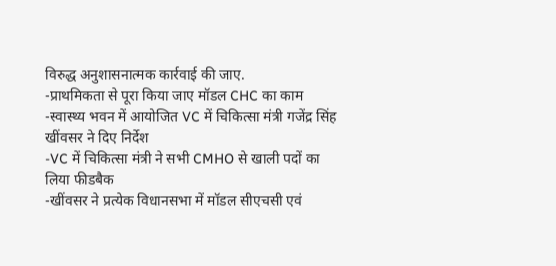विरुद्ध अनुशासनात्मक कार्रवाई की जाए.
-प्राथमिकता से पूरा किया जाए मॉडल CHC का काम
-स्वास्थ्य भवन में आयोजित VC में चिकित्सा मंत्री गजेंद्र सिंह खींवसर ने दिए निर्देश
-VC में चिकित्सा मंत्री ने सभी CMHO से खाली पदों का लिया फीडबैक
-खींवसर ने प्रत्येक विधानसभा में मॉडल सीएचसी एवं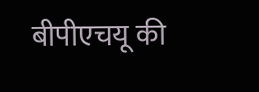बीपीएचयू की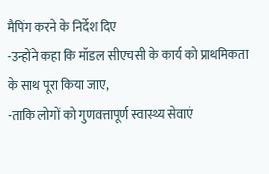मैपिंग करने के निर्देश दिए
-उन्होंने कहा कि मॉडल सीएचसी के कार्य को प्राथमिकता के साथ पूरा किया जाए,
-ताकि लोगों को गुणवत्तापूर्ण स्वास्थ्य सेवाएं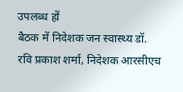उपलब्ध हों
बैठक में निदेशक जन स्वास्थ्य डॉ. रवि प्रकाश शर्मा, निदेशक आरसीएच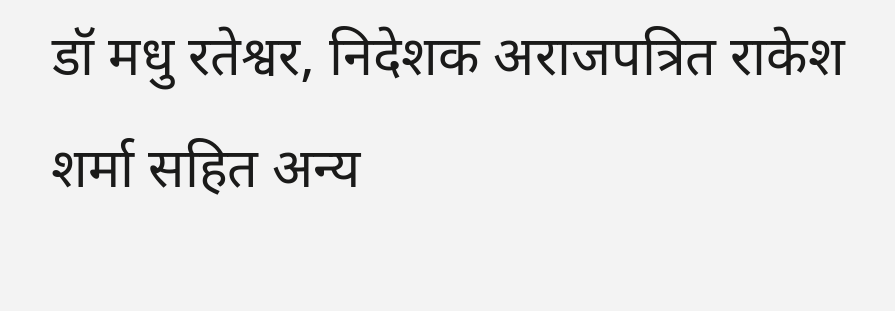डॉ मधु रतेश्वर, निदेशक अराजपत्रित राकेश शर्मा सहित अन्य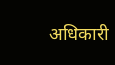अधिकारी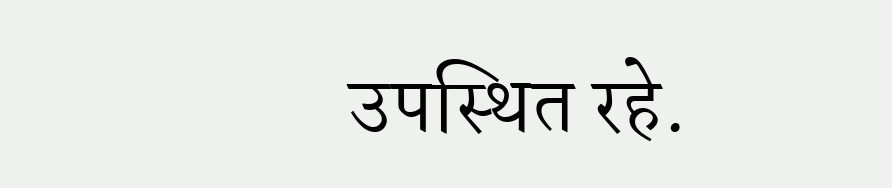उपस्थित रहे.